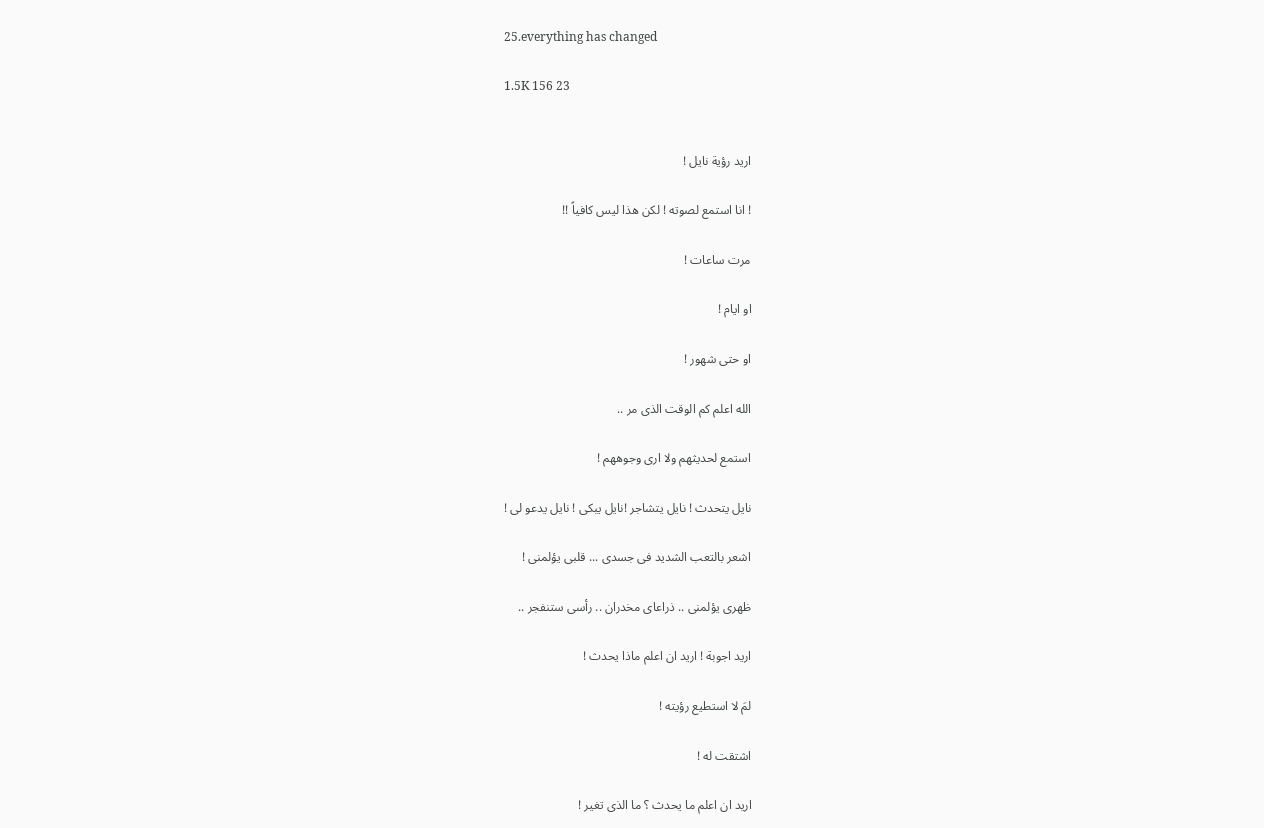25.everything has changed

1.5K 156 23


اريد رؤية نايل !

! انا استمع لصوته ! لكن هذا ليس كافياً !!

مرت ساعات !

او ايام !

او حتى شهور !

الله اعلم كم الوقت الذى مر ..

استمع لحديثهم ولا ارى وجوههم !

نايل يتحدث ! نايل يتشاجر !نايل يبكى ! نايل يدعو لى !

اشعر بالتعب الشديد فى جسدى ... قلبى يؤلمنى !

ظهرى يؤلمنى .. ذراعاى مخدران .. رأسى ستنفجر ..

اريد اجوبة ! اريد ان اعلم ماذا يحدث !

لمَ لا استطيع رؤيته !

اشتقت له !

اريد ان اعلم ما يحدث ؟ ما الذى تغير !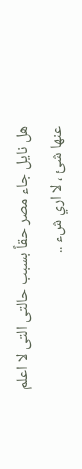هل نايل جاء مصر حقاً بسبب حالتى التى لا اعلم عنها شئ ، لا اري شء ..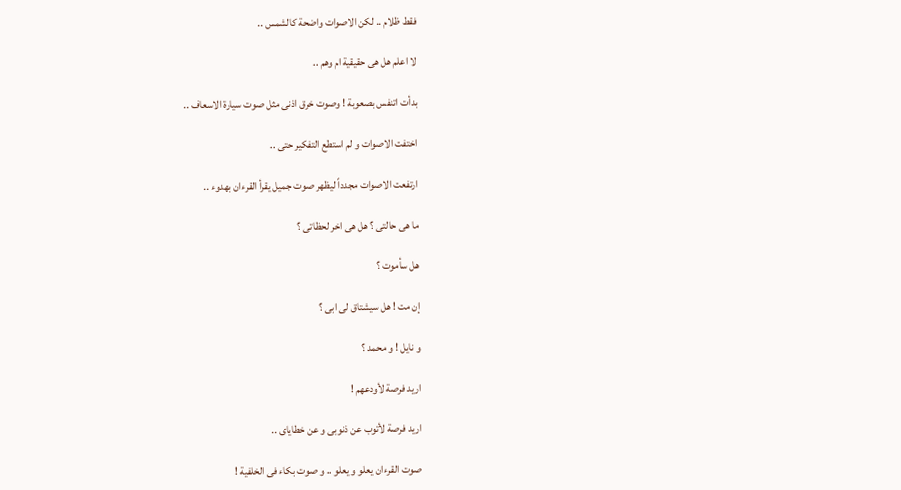فقط ظلام .. لكن الاصوات واضحة كالشمس ..

لا اعلم هل هى حقيقية ام وهم ..

بدأت اتنفس بصعوبة ! وصوت خرق اذنى مثل صوت سيارة الاسعاف ..

اختفت الاصوات و لم استطع التفكير حتى ..

ارتفعت الاصوات مجدداً ليظهر صوت جميل يقرأ القرءان بهدوء ..

ما هى حالتى ؟ هل هى اخر لحظاتى ؟

هل سأموت ؟

إن مت ! هل سيشتاق لى ابى ؟

و نايل ! و محمد ؟

اريد فرصة لأودعهم !

اريد فرصة لأتوب عن ذنوبى و عن خطاياى ..

صوت القرءان يعلو و يعلو .. و صوت بكاء فى الخلفية !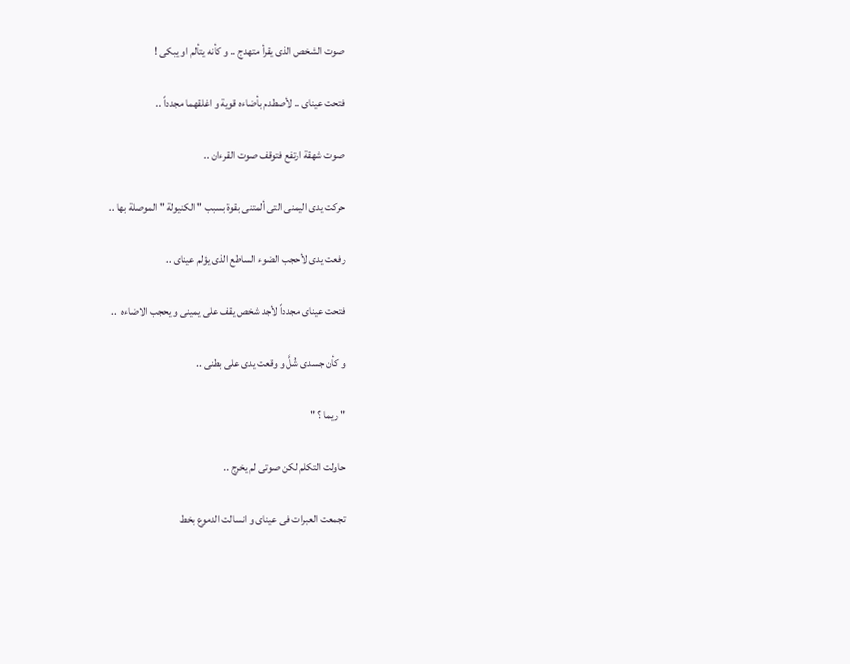صوت الشخص الذى يقرأ متهدج .. و كأنه يتألم او يبكى !

فتحت عيناى .. لأصطدم بأضاءه قوية و اغلقهما مجدداً ..

صوت شهقة ارتفع فتوقف صوت القرءان ..

حركت يدى اليمنى التى ألمتنى بقوة بسبب " الكنيولة " الموصلة بها ..

رفعت يدى لأحجب الضوء الساطع الذى يؤلم عيناى ..

فتحت عيناى مجدداً لأجد شخص يقف على يمينى و يحجب الاضاءه  ..

و كأن جسدى شُلَّ و وقعت يدى على بطنى ..

" ريما ؟ "

حاولت التكلم لكن صوتى لم يخرج ..

تجمعت العبرات فى عيناى و انسالت الدموع بخط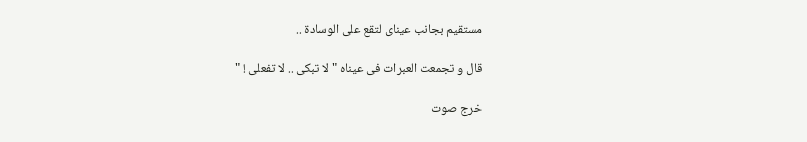مستقيم بجانب عيناى لتقع على الوسادة ..

قال و تجمعت العبرات فى عيناه " لا تبكى .. لا تفعلى ! "

خرج صوت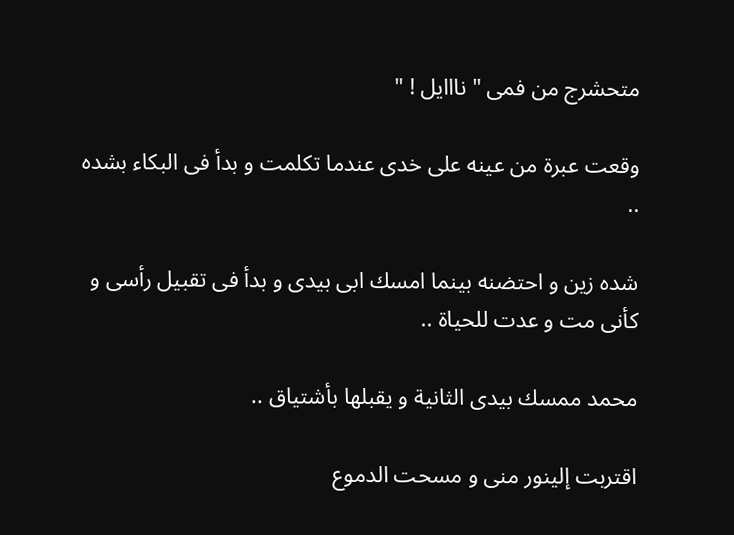متحشرج من فمى " نااايل ! "

وقعت عبرة من عينه على خدى عندما تكلمت و بدأ فى البكاء بشده ..

شده زين و احتضنه بينما امسك ابى بيدى و بدأ فى تقبيل رأسى و كأنى مت و عدت للحياة ..

محمد ممسك بيدى الثانية و يقبلها بأشتياق ..

اقتربت إلينور منى و مسحت الدموع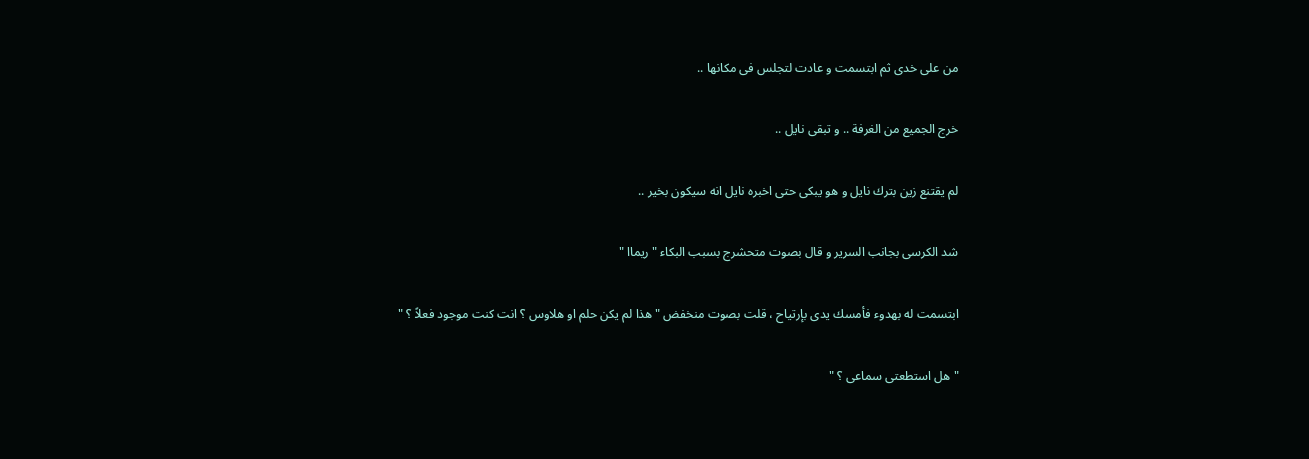من على خدى ثم ابتسمت و عادت لتجلس فى مكانها ..

خرج الجميع من الغرفة .. و تبقى نايل ..

لم يقتنع زين بترك نايل و هو يبكى حتى اخبره نايل انه سيكون بخير ..

شد الكرسى بجانب السرير و قال بصوت متحشرج بسبب البكاء " ريماا "

ابتسمت له بهدوء فأمسك يدى بإرتياح ، قلت بصوت منخفض " هذا لم يكن حلم او هلاوس ؟ انت كنت موجود فعلاً ؟ "

" هل استطعتى سماعى ؟ "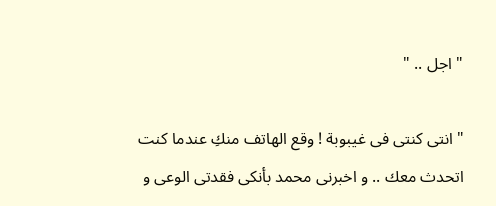" اجل .. "

" انتى كنتى فى غيبوبة ! وقع الهاتف منكِ عندما كنت اتحدث معك .. و اخبرنى محمد بأنكى فقدتى الوعى و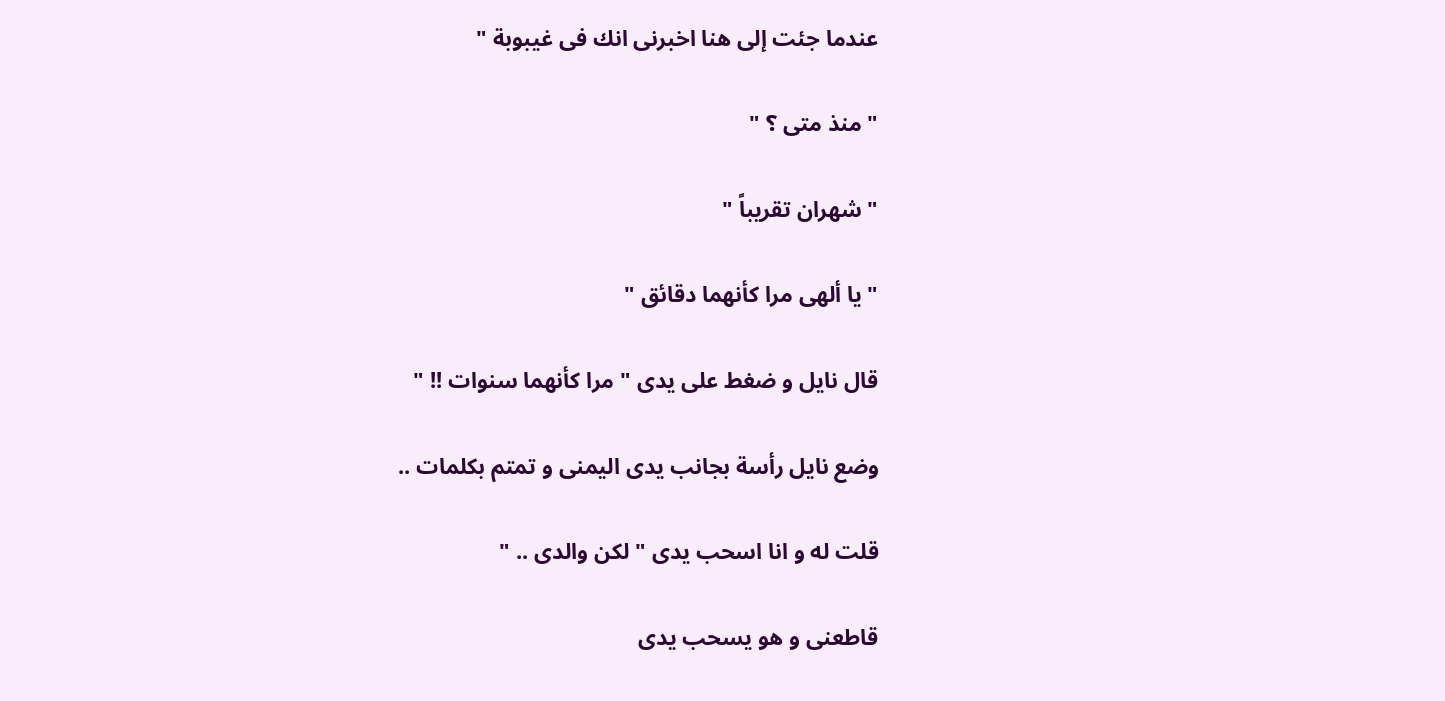عندما جئت إلى هنا اخبرنى انك فى غيبوبة "

" منذ متى ؟ "

" شهران تقريباً "

" يا ألهى مرا كأنهما دقائق "

قال نايل و ضغط على يدى " مرا كأنهما سنوات !! "

وضع نايل رأسة بجانب يدى اليمنى و تمتم بكلمات ..

قلت له و انا اسحب يدى " لكن والدى .. "

قاطعنى و هو يسحب يدى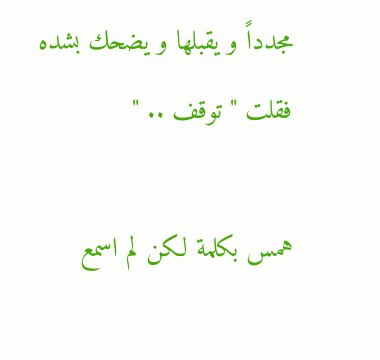مجدداً و يقبلها و يضحك بشده فقلت " توقف .. "

همس بكلمة لكن لم اسمع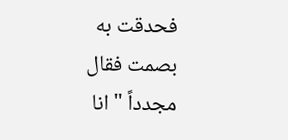فحدقت به بصمت فقال مجدداً " انا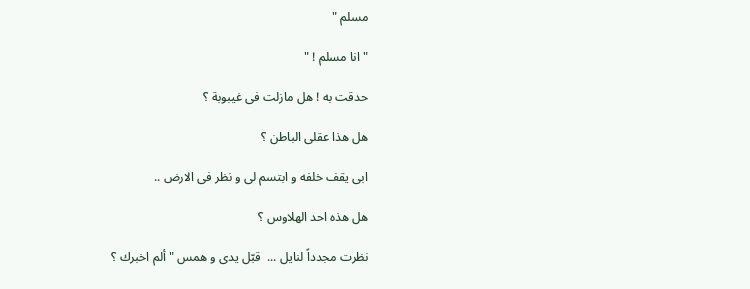مسلم "

" انا مسلم ! "

حدقت به ! هل مازلت فى غيبوبة ؟

هل هذا عقلى الباطن ؟

ابى يقف خلفه و ابتسم لى و نظر فى الارض ..

هل هذه احد الهلاوس ؟

نظرت مجدداً لنايل ...  قبّل يدى و همس " ألم اخبرك ؟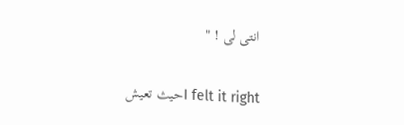انتى لى ! "

I felt it rightحيث تعيش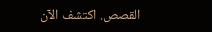القصص. اكتشف الآن